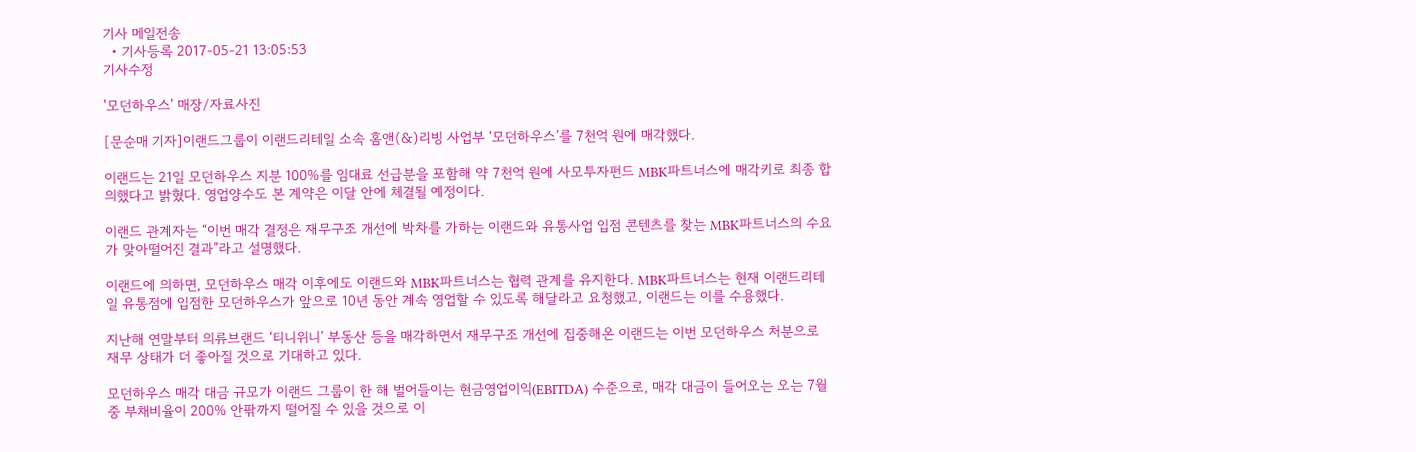기사 메일전송
  • 기사등록 2017-05-21 13:05:53
기사수정

'모던하우스' 매장/자료사진

[문순매 기자]이랜드그룹이 이랜드리테일 소속 홈앤(&)리빙 사업부 ‘모던하우스’를 7천억 원에 매각했다.

이랜드는 21일 모던하우스 지분 100%를 임대료 선급분을 포함해 약 7천억 원에 사모투자펀드 MBK파트너스에 매각키로 최종 합의했다고 밝혔다. 영업양수도 본 계약은 이달 안에 체결될 예정이다.

이랜드 관계자는 “이번 매각 결정은 재무구조 개선에 박차를 가하는 이랜드와 유통사업 입점 콘텐츠를 찾는 MBK파트너스의 수요가 맞아떨어진 결과”라고 설명했다.

이랜드에 의하면, 모던하우스 매각 이후에도 이랜드와 MBK파트너스는 협력 관계를 유지한다. MBK파트너스는 현재 이랜드리테일 유통점에 입점한 모던하우스가 앞으로 10년 동안 계속 영업할 수 있도록 해달라고 요청했고, 이랜드는 이를 수용했다.

지난해 연말부터 의류브랜드 ‘티니위니’ 부동산 등을 매각하면서 재무구조 개선에 집중해온 이랜드는 이번 모던하우스 처분으로 재무 상태가 더 좋아질 것으로 기대하고 있다.

모던하우스 매각 대금 규모가 이랜드 그룹이 한 해 벌어들이는 현금영업이익(EBITDA) 수준으로, 매각 대금이 들어오는 오는 7월 중 부채비율이 200% 안팎까지 떨어질 수 있을 것으로 이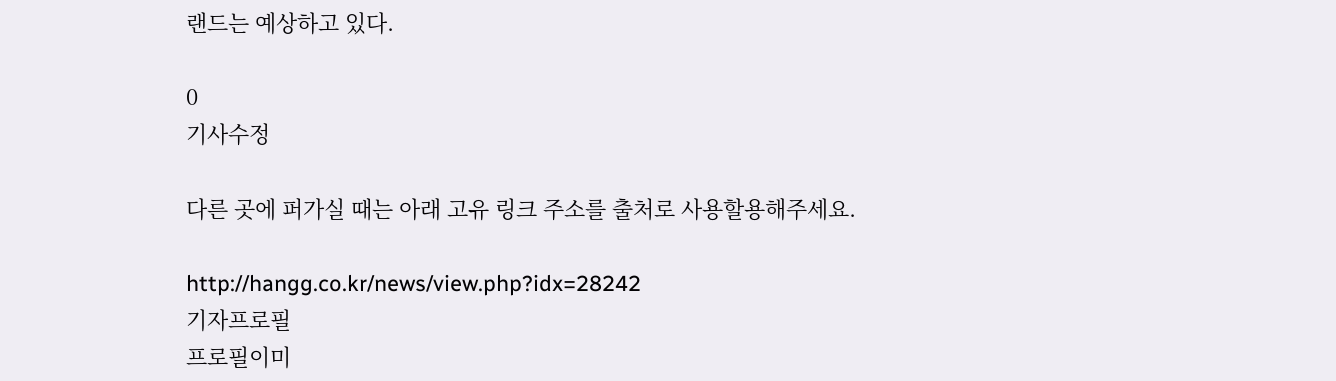랜드는 예상하고 있다.

0
기사수정

다른 곳에 퍼가실 때는 아래 고유 링크 주소를 출처로 사용할용해주세요.

http://hangg.co.kr/news/view.php?idx=28242
기자프로필
프로필이미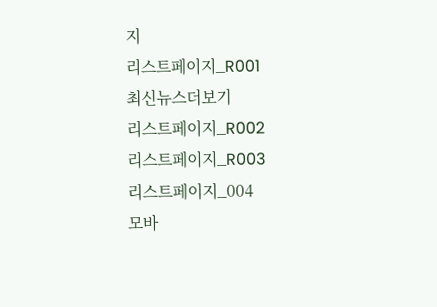지
리스트페이지_R001
최신뉴스더보기
리스트페이지_R002
리스트페이지_R003
리스트페이지_004
모바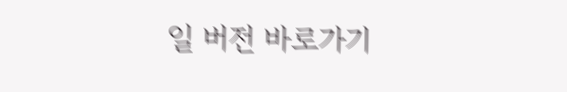일 버전 바로가기